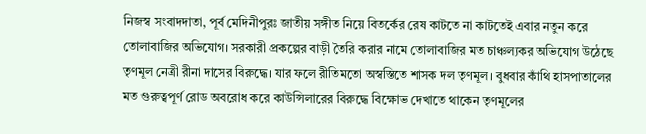নিজস্ব সংবাদদাতা, পূর্ব মেদিনীপুরঃ জাতীয় সঙ্গীত নিয়ে বিতর্কের রেষ কাটতে না কাটতেই এবার নতুন করে তোলাবাজির অভিযোগ। সরকারী প্রকল্পের বাড়ী তৈরি করার নামে তোলাবাজির মত চাঞ্চল্যকর অভিযোগ উঠেছে তৃণমূল নেত্রী রীনা দাসের বিরুদ্ধে। যার ফলে রীতিমতো অস্বস্তিতে শাসক দল তৃণমূল। বুধবার কাঁথি হাসপাতালের মত গুরুত্বপূর্ণ রোড অবরোধ করে কাউন্সিলারের বিরুদ্ধে বিক্ষোভ দেখাতে থাকেন তৃণমূলের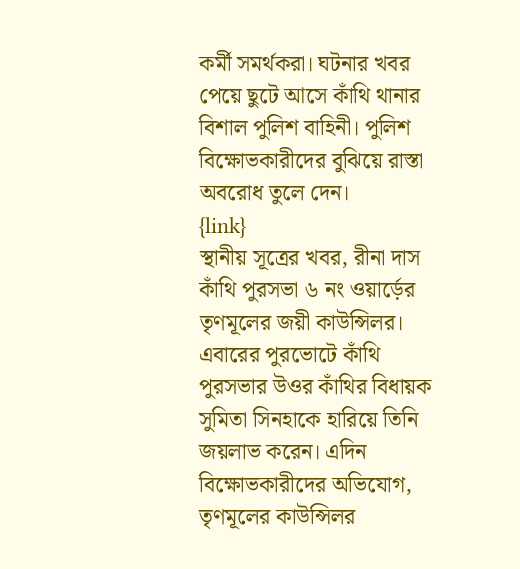কর্মী সমর্থকরা। ঘটনার খবর পেয়ে ছুটে আসে কাঁথি থানার বিশাল পুলিশ বাহিনী। পুলিশ বিক্ষোভকারীদের বুঝিয়ে রাস্তা অবরোধ তুলে দেন।
{link}
স্থানীয় সূত্রের খবর, রীনা দাস কাঁথি পুরসভা ৬ নং ওয়ার্ড়ের তৃণমূলের জয়ী কাউন্সিলর। এবারের পুরভোটে কাঁথি পুরসভার উওর কাঁথির বিধায়ক সুমিতা সিনহাকে হারিয়ে তিনি জয়লাভ করেন। এদিন বিক্ষোভকারীদের অভিযোগ, তৃণমূলের কাউন্সিলর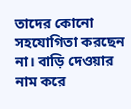তাদের কোনো সহযোগিতা করছেন না। বাড়ি দেওয়ার নাম করে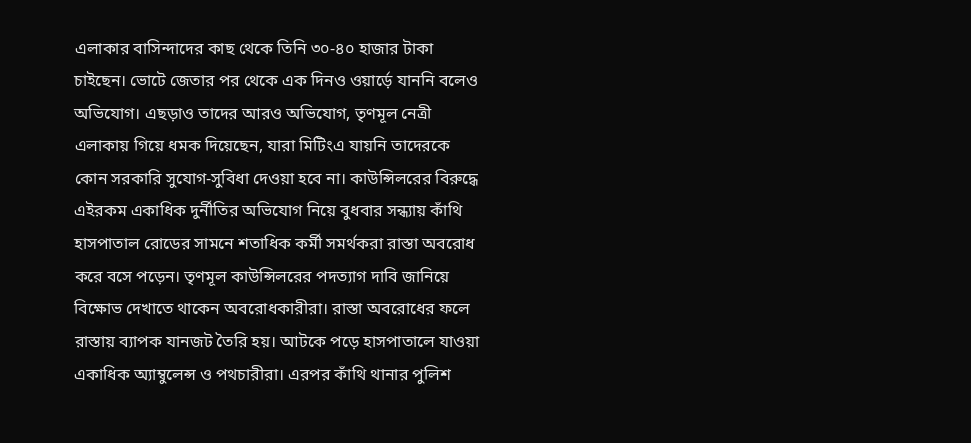এলাকার বাসিন্দাদের কাছ থেকে তিনি ৩০-৪০ হাজার টাকা চাইছেন। ভোটে জেতার পর থেকে এক দিনও ওয়ার্ড়ে যাননি বলেও অভিযোগ। এছড়াও তাদের আরও অভিযোগ, তৃণমূল নেত্রী এলাকায় গিয়ে ধমক দিয়েছেন, যারা মিটিংএ যায়নি তাদেরকে কোন সরকারি সুযোগ-সুবিধা দেওয়া হবে না। কাউন্সিলরের বিরুদ্ধে এইরকম একাধিক দুর্নীতির অভিযোগ নিয়ে বুধবার সন্ধ্যায় কাঁথি হাসপাতাল রোডের সামনে শতাধিক কর্মী সমর্থকরা রাস্তা অবরোধ করে বসে পড়েন। তৃণমূল কাউন্সিলরের পদত্যাগ দাবি জানিয়ে বিক্ষোভ দেখাতে থাকেন অবরোধকারীরা। রাস্তা অবরোধের ফলে রাস্তায় ব্যাপক যানজট তৈরি হয়। আটকে পড়ে হাসপাতালে যাওয়া একাধিক অ্যাম্বুলেন্স ও পথচারীরা। এরপর কাঁথি থানার পুলিশ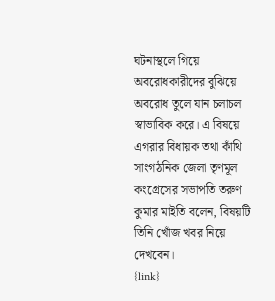ঘটনাস্থলে গিয়ে অবরোধকারীদের বুঝিয়ে অবরোধ তুলে যান চলাচল স্বাভাবিক করে। এ বিষয়ে এগরার বিধায়ক তথা কাঁথি সাংগঠনিক জেলা তৃণমূল কংগ্রেসের সভাপতি তরুণ কুমার মাইতি বলেন, বিষয়টি তিনি খোঁজ খবর নিয়ে দেখবেন।
{link}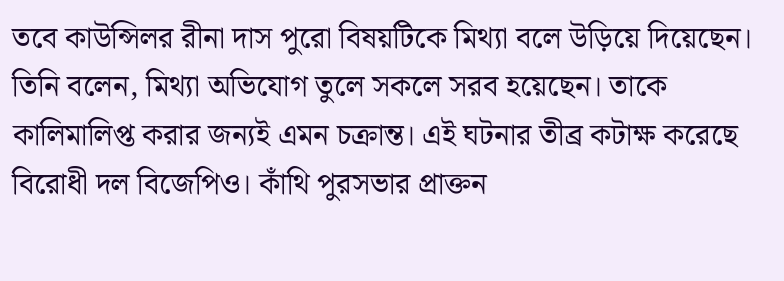তবে কাউন্সিলর রীনা দাস পুরো বিষয়টিকে মিথ্যা বলে উড়িয়ে দিয়েছেন। তিনি বলেন, মিথ্যা অভিযোগ তুলে সকলে সরব হয়েছেন। তাকে কালিমালিপ্ত করার জন্যই এমন চক্রান্ত। এই ঘটনার তীব্র কটাক্ষ করেছে বিরোধী দল বিজেপিও। কাঁথি পুরসভার প্রাক্তন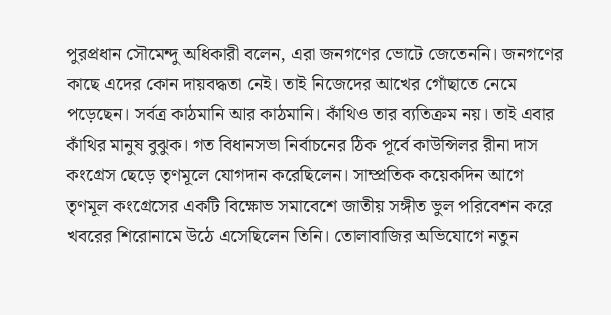পুরপ্রধান সৌমেন্দু অধিকারী বলেন, এরা জনগণের ভোটে জেতেননি। জনগণের কাছে এদের কোন দায়বদ্ধতা নেই। তাই নিজেদের আখের গোঁছাতে নেমে পড়েছেন। সর্বত্র কাঠমানি আর কাঠমানি। কাঁথিও তার ব্যতিক্রম নয়। তাই এবার কাঁথির মানুষ বুঝুক। গত বিধানসভা নির্বাচনের ঠিক পূর্বে কাউন্সিলর রীনা দাস কংগ্রেস ছেড়ে তৃণমূলে যোগদান করেছিলেন। সাম্প্রতিক কয়েকদিন আগে তৃণমূল কংগ্রেসের একটি বিক্ষোভ সমাবেশে জাতীয় সঙ্গীত ভুল পরিবেশন করে খবরের শিরোনামে উঠে এসেছিলেন তিনি। তোলাবাজির অভিযোগে নতুন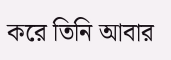করে তিনি আবার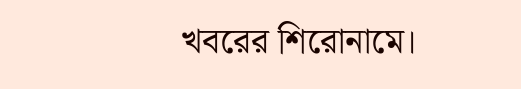খবরের শিরোনামে।